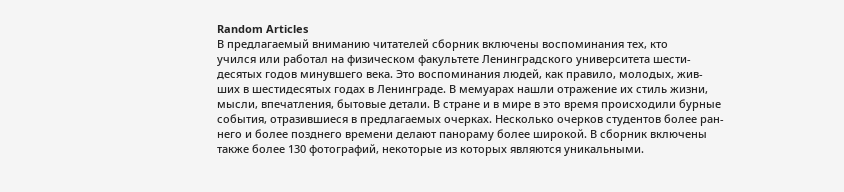Random Articles
В предлагаемый вниманию читателей сборник включены воспоминания тех, кто
учился или работал на физическом факультете Ленинградского университета шести-
десятых годов минувшего века. Это воспоминания людей, как правило, молодых, жив-
ших в шестидесятых годах в Ленинграде. В мемуарах нашли отражение их стиль жизни,
мысли, впечатления, бытовые детали. В стране и в мире в это время происходили бурные
события, отразившиеся в предлагаемых очерках. Несколько очерков студентов более ран-
него и более позднего времени делают панораму более широкой. В сборник включены
также более 130 фотографий, некоторые из которых являются уникальными.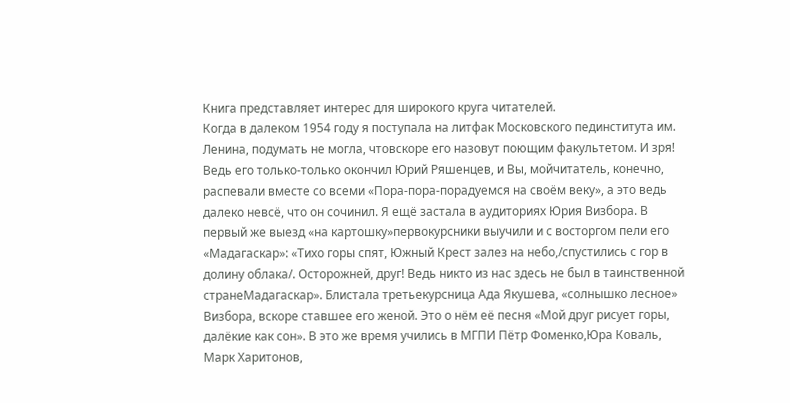Книга представляет интерес для широкого круга читателей.
Когда в далеком 1954 году я поступала на литфак Московского пединститута им. Ленина, подумать не могла, чтовскоре его назовут поющим факультетом. И зря! Ведь его только-только окончил Юрий Ряшенцев, и Вы, мойчитатель, конечно, распевали вместе со всеми «Пора-пора-порадуемся на своём веку», а это ведь далеко невсё, что он сочинил. Я ещё застала в аудиториях Юрия Визбора. В первый же выезд «на картошку»первокурсники выучили и с восторгом пели его «Мадагаскар»: «Тихо горы спят, Южный Крест залез на небо,/спустились с гор в долину облака/. Осторожней, друг! Ведь никто из нас здесь не был в таинственной странеМадагаскар». Блистала третьекурсница Ада Якушева, «солнышко лесное» Визбора, вскоре ставшее его женой. Это о нём её песня «Мой друг рисует горы, далёкие как сон». В это же время учились в МГПИ Пётр Фоменко,Юра Коваль, Марк Харитонов,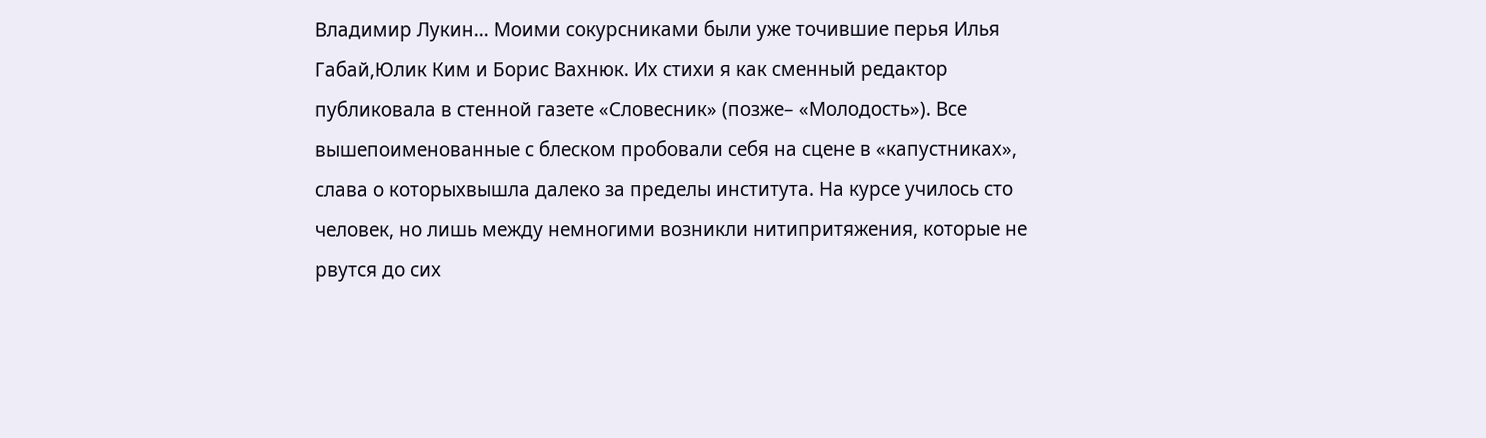Владимир Лукин… Моими сокурсниками были уже точившие перья Илья Габай,Юлик Ким и Борис Вахнюк. Их стихи я как сменный редактор публиковала в стенной газете «Словесник» (позже– «Молодость»). Все вышепоименованные с блеском пробовали себя на сцене в «капустниках», слава о которыхвышла далеко за пределы института. На курсе училось сто человек, но лишь между немногими возникли нитипритяжения, которые не рвутся до сих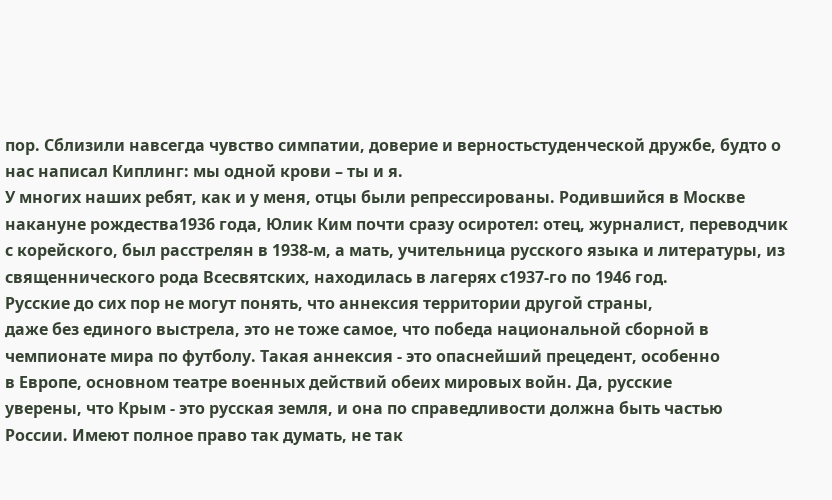пор. Сблизили навсегда чувство симпатии, доверие и верностьстуденческой дружбе, будто о нас написал Киплинг: мы одной крови – ты и я.
У многих наших ребят, как и у меня, отцы были репрессированы. Родившийся в Москве накануне рождества1936 года, Юлик Ким почти сразу осиротел: отец, журналист, переводчик с корейского, был расстрелян в 1938-м, а мать, учительница русского языка и литературы, из священнического рода Всесвятских, находилась в лагерях с1937-го по 1946 год.
Русские до сих пор не могут понять, что аннексия территории другой страны,
даже без единого выстрела, это не тоже самое, что победа национальной сборной в
чемпионате мира по футболу. Такая аннексия - это опаснейший прецедент, особенно
в Европе, основном театре военных действий обеих мировых войн. Да, русские
уверены, что Крым - это русская земля, и она по справедливости должна быть частью
России. Имеют полное право так думать, не так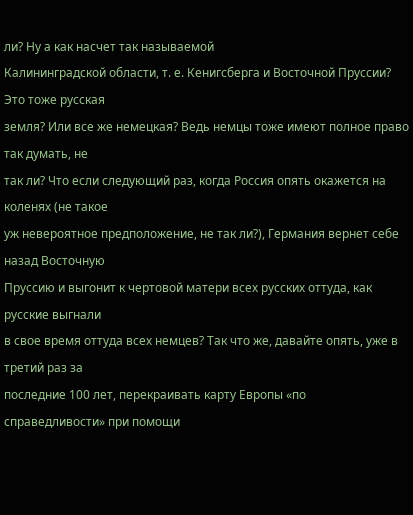ли? Ну а как насчет так называемой
Калининградской области, т. е. Кенигсберга и Восточной Пруссии? Это тоже русская
земля? Или все же немецкая? Ведь немцы тоже имеют полное право так думать, не
так ли? Что если следующий раз, когда Россия опять окажется на коленях (не такое
уж невероятное предположение, не так ли?), Германия вернет себе назад Восточную
Пруссию и выгонит к чертовой матери всех русских оттуда, как русские выгнали
в свое время оттуда всех немцев? Так что же, давайте опять, уже в третий раз за
последние 100 лет, перекраивать карту Европы «по справедливости» при помощи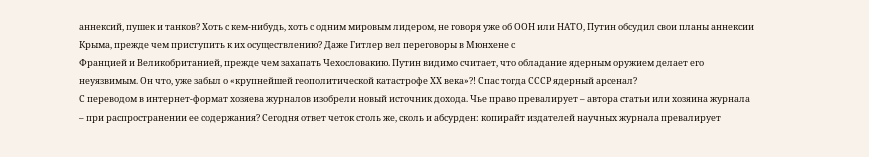аннексий, пушек и танков? Хоть с кем-нибудь, хоть с одним мировым лидером, не говоря уже об ООН или НАТО, Путин обсудил свои планы аннексии Крыма, прежде чем приступить к их осуществлению? Даже Гитлер вел переговоры в Мюнхене с
Францией и Великобританией, прежде чем захапать Чехословакию. Путин видимо считает, что обладание ядерным оружием делает его неуязвимым. Он что, уже забыл о «крупнейшей геополитической катастрофе ХХ века»?! Спас тогда СССР ядерный арсенал?
С переводом в интернет-формат хозяева журналов изобрели новый источник дохода. Чье право превалирует – автора статьи или хозяина журнала – при распространении ее содержания? Сегодня ответ четок столь же, сколь и абсурден: копирайт издателей научных журнала превалирует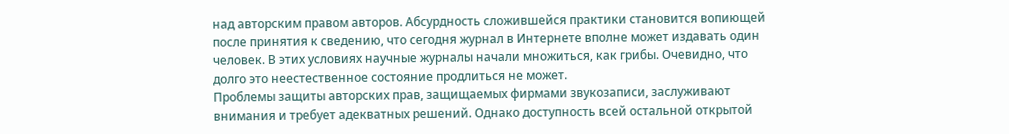над авторским правом авторов. Абсурдность сложившейся практики становится вопиющей после принятия к сведению, что сегодня журнал в Интернете вполне может издавать один человек. В этих условиях научные журналы начали множиться, как грибы. Очевидно, что долго это неестественное состояние продлиться не может.
Проблемы защиты авторских прав, защищаемых фирмами звукозаписи, заслуживают внимания и требует адекватных решений. Однако доступность всей остальной открытой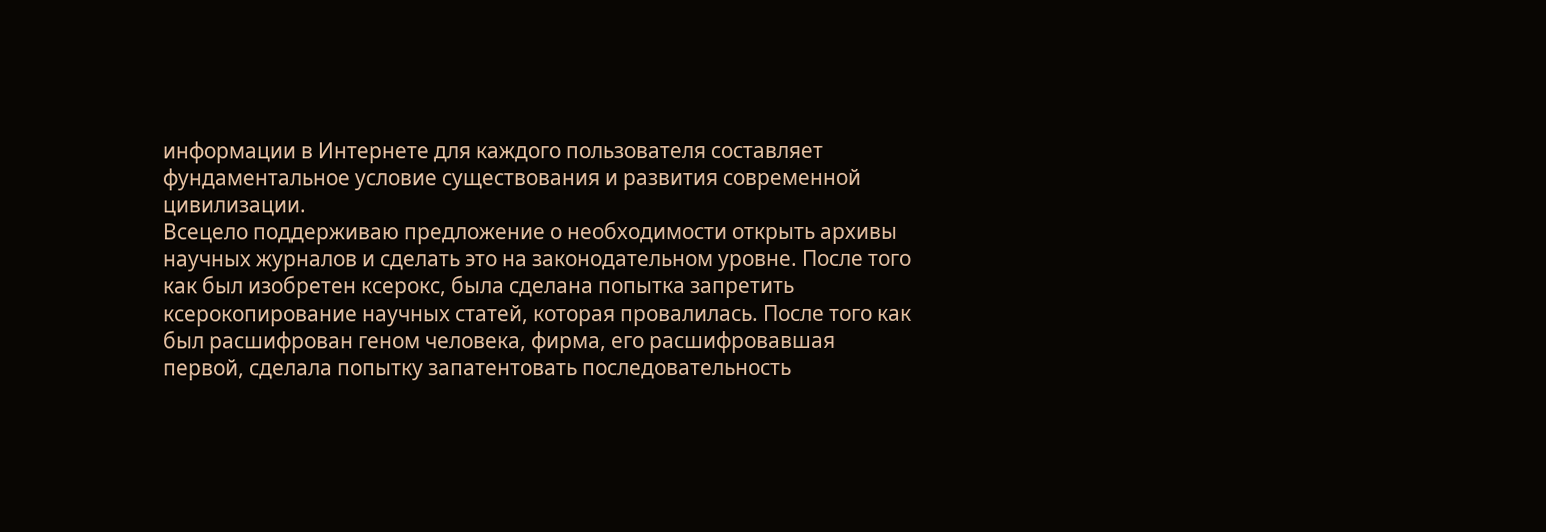информации в Интернете для каждого пользователя составляет фундаментальное условие существования и развития современной цивилизации.
Всецело поддерживаю предложение о необходимости открыть архивы научных журналов и сделать это на законодательном уровне. После того как был изобретен ксерокс, была сделана попытка запретить ксерокопирование научных статей, которая провалилась. После того как был расшифрован геном человека, фирма, его расшифровавшая первой, сделала попытку запатентовать последовательность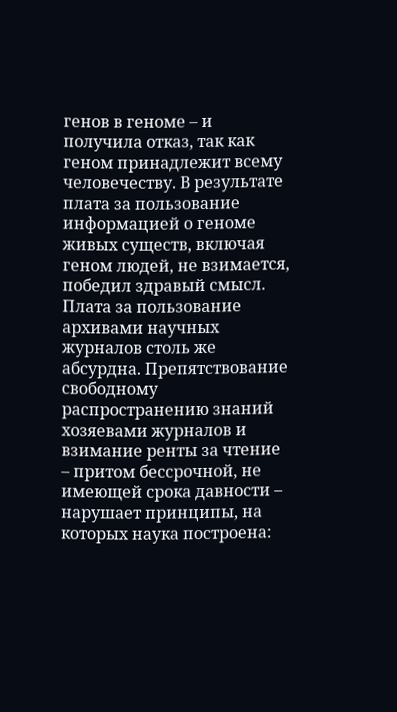генов в геноме – и получила отказ, так как геном принадлежит всему человечеству. В результате плата за пользование информацией о геноме живых существ, включая геном людей, не взимается, победил здравый смысл.
Плата за пользование архивами научных журналов столь же абсурдна. Препятствование свободному распространению знаний хозяевами журналов и взимание ренты за чтение – притом бессрочной, не имеющей срока давности – нарушает принципы, на которых наука построена: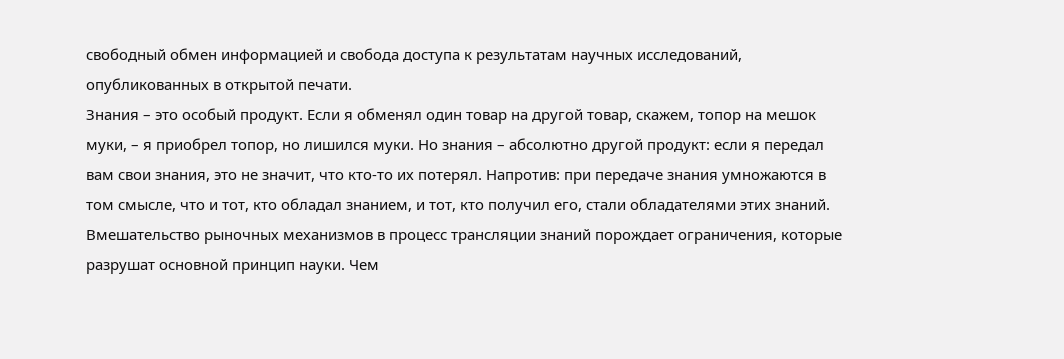свободный обмен информацией и свобода доступа к результатам научных исследований, опубликованных в открытой печати.
Знания – это особый продукт. Если я обменял один товар на другой товар, скажем, топор на мешок муки, – я приобрел топор, но лишился муки. Но знания – абсолютно другой продукт: если я передал вам свои знания, это не значит, что кто-то их потерял. Напротив: при передаче знания умножаются в том смысле, что и тот, кто обладал знанием, и тот, кто получил его, стали обладателями этих знаний.
Вмешательство рыночных механизмов в процесс трансляции знаний порождает ограничения, которые разрушат основной принцип науки. Чем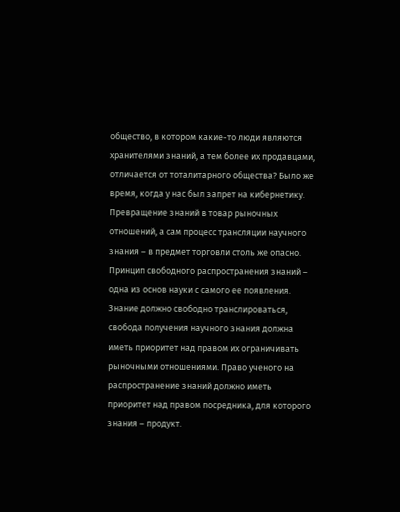общество, в котором какие-то люди являются хранителями знаний, а тем более их продавцами, отличается от тоталитарного общества? Было же время, когда у нас был запрет на кибернетику. Превращение знаний в товар рыночных отношений, а сам процесс трансляции научного знания – в предмет торговли столь же опасно.
Принцип свободного распространения знаний – одна из основ науки с самого ее появления. Знание должно свободно транслироваться, свобода получения научного знания должна иметь приоритет над правом их ограничивать рыночными отношениями. Право ученого на распространение знаний должно иметь приоритет над правом посредника, для которого знания – продукт.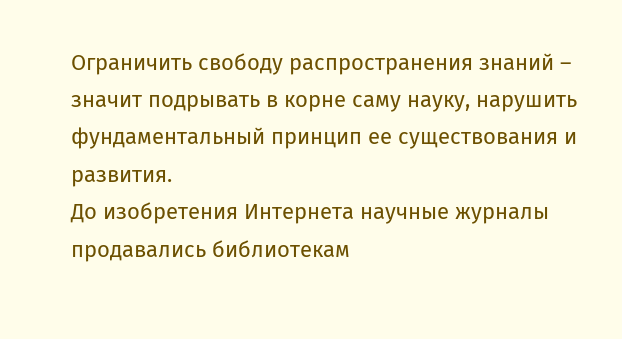Ограничить свободу распространения знаний – значит подрывать в корне саму науку, нарушить фундаментальный принцип ее существования и развития.
До изобретения Интернета научные журналы продавались библиотекам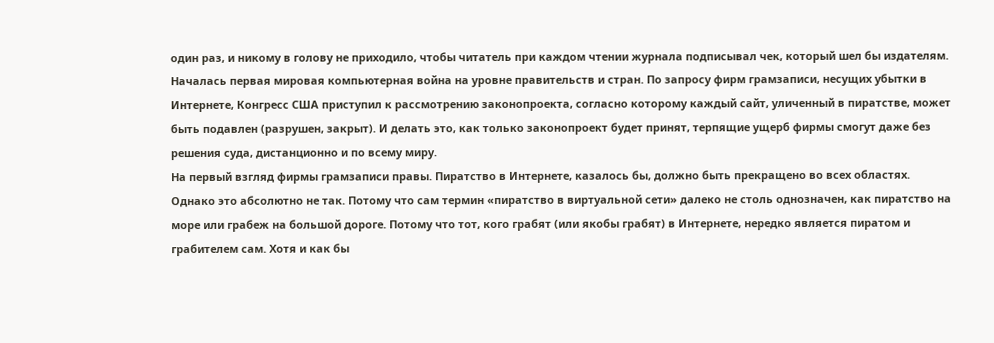один раз, и никому в голову не приходило, чтобы читатель при каждом чтении журнала подписывал чек, который шел бы издателям.
Началась первая мировая компьютерная война на уровне правительств и стран. По запросу фирм грамзаписи, несущих убытки в Интернете, Конгресс США приступил к рассмотрению законопроекта, согласно которому каждый сайт, уличенный в пиратстве, может быть подавлен (разрушен, закрыт). И делать это, как только законопроект будет принят, терпящие ущерб фирмы смогут даже без решения суда, дистанционно и по всему миру.
На первый взгляд фирмы грамзаписи правы. Пиратство в Интернете, казалось бы, должно быть прекращено во всех областях. Однако это абсолютно не так. Потому что сам термин «пиратство в виртуальной сети» далеко не столь однозначен, как пиратство на море или грабеж на большой дороге. Потому что тот, кого грабят (или якобы грабят) в Интернете, нередко является пиратом и грабителем сам. Хотя и как бы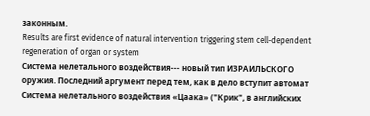законным.
Results are first evidence of natural intervention triggering stem cell-dependent regeneration of organ or system
Система нелетального воздействия--- новый тип ИЗРАИЛЬСКОГО оружия. Последний аргумент перед тем, как в дело вступит автомат Система нелетального воздействия «Цаака» ("Крик", в английских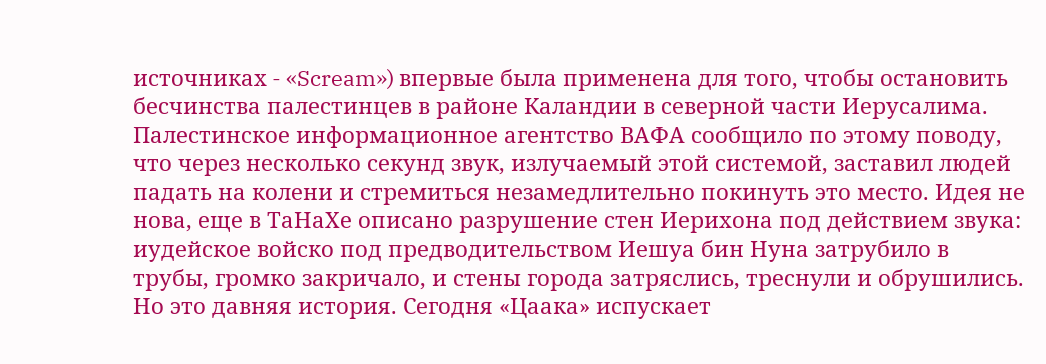источниках - «Scream») впервые была применена для того, чтобы остановить бесчинства палестинцев в районе Каландии в северной части Иерусалима. Палестинское информационное агентство ВАФА сообщило по этому поводу, что через несколько секунд звук, излучаемый этой системой, заставил людей падать на колени и стремиться незамедлительно покинуть это место. Идея не нова, еще в ТаНаХе описано разрушение стен Иерихона под действием звука: иудейское войско под предводительством Иешуа бин Нуна затрубило в трубы, громко закричало, и стены города затряслись, треснули и обрушились. Но это давняя история. Сегодня «Цаака» испускает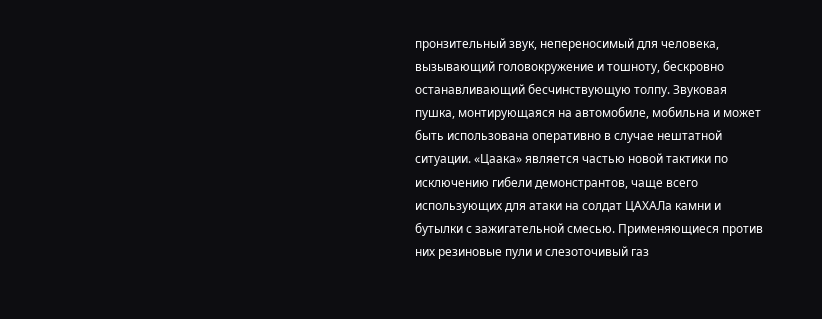пронзительный звук, непереносимый для человека, вызывающий головокружение и тошноту, бескровно останавливающий бесчинствующую толпу. Звуковая пушка, монтирующаяся на автомобиле, мобильна и может быть использована оперативно в случае нештатной ситуации. «Цаака» является частью новой тактики по исключению гибели демонстрантов, чаще всего использующих для атаки на солдат ЦАХАЛа камни и бутылки с зажигательной смесью. Применяющиеся против них резиновые пули и слезоточивый газ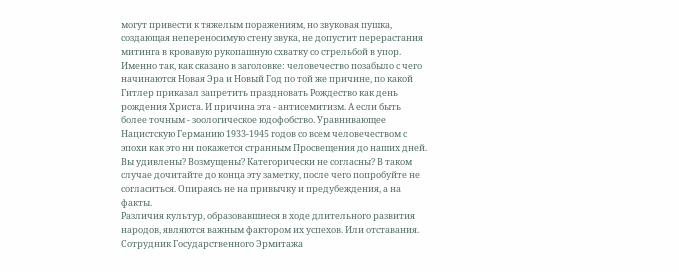могут привести к тяжелым поражениям, но звуковая пушка, создающая непереносимую стену звука, не допустит перерастания митинга в кровавую рукопашную схватку со стрельбой в упор.
Именно так, как сказано в заголовке: человечество позабыло с чего начинаются Новая Эра и Новый Год по той же причине, по какой Гитлер приказал запретить праздновать Рождество как день рождения Христа. И причина эта - антисемитизм. А если быть более точным - зоологическое юдофобство. Уравнивающее Нацистскую Германию 1933-1945 годов со всем человечеством с эпохи как это ни покажется странным Просвещения до наших дней. Вы удивлены? Возмущены? Категорически не согласны? В таком случае дочитайте до конца эту заметку, после чего попробуйте не согласиться. Опираясь не на привычку и предубеждения, а на факты.
Различия культур, образовавшиеся в ходе длительного развития народов, являются важным фактором их успехов. Или отставания.
Сотрудник Государственного Эрмитажа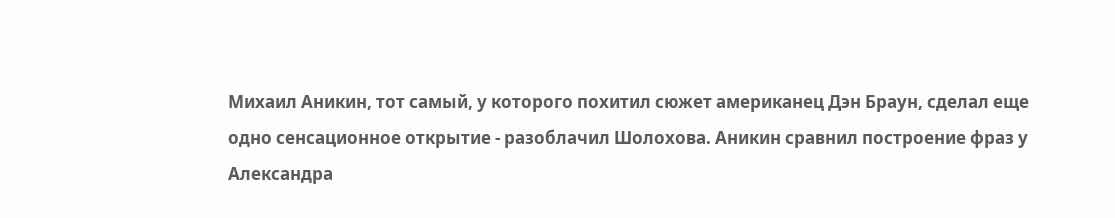Михаил Аникин, тот самый, у которого похитил сюжет американец Дэн Браун, сделал еще одно сенсационное открытие - разоблачил Шолохова. Аникин сравнил построение фраз у Александра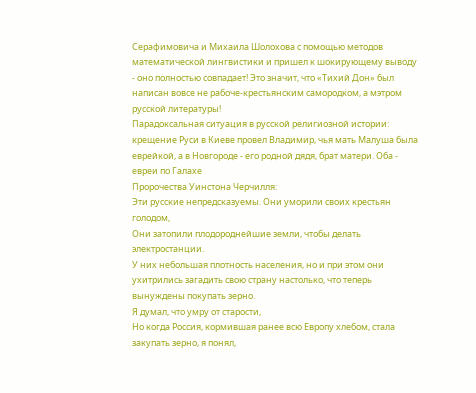Серафимовича и Михаила Шолохова с помощью методов математической лингвистики и пришел к шокирующему выводу - оно полностью совпадает! Это значит, что «Тихий Дон» был написан вовсе не рабоче-крестьянским самородком, а мэтром русской литературы!
Парадоксальная ситуация в русской религиозной истории: крещение Руси в Киеве провел Владимир, чья мать Малуша была еврейкой, а в Новгороде - его родной дядя, брат матери. Оба - евреи по Галахе
Пророчества Уинстона Черчилля:
Эти русские непредсказуемы. Они уморили своих крестьян голодом,
Они затопили плодороднейшие земли, чтобы делать электростанции.
У них небольшая плотность населения, но и при этом они ухитрились загадить свою страну настолько, что теперь вынуждены покупать зерно.
Я думал, что умру от старости,
Но когда Россия, кормившая ранее всю Европу хлебом, стала закупать зерно, я понял,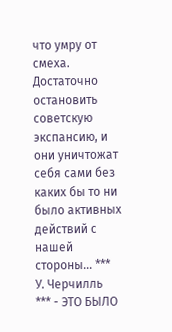что умру от смеха.
Достаточно остановить советскую экспансию, и они уничтожат себя сами без каких бы то ни было активных действий с нашей стороны... ***
У. Черчилль
*** - ЭТО БЫЛО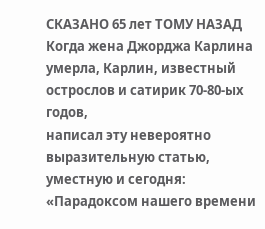СКАЗАНО 65 лет ТОМУ НАЗАД
Когда жена Джорджа Карлина умерла, Карлин, известный острослов и сатирик 70-80-ых годов,
написал эту невероятно выразительную статью, уместную и сегодня:
«Парадоксом нашего времени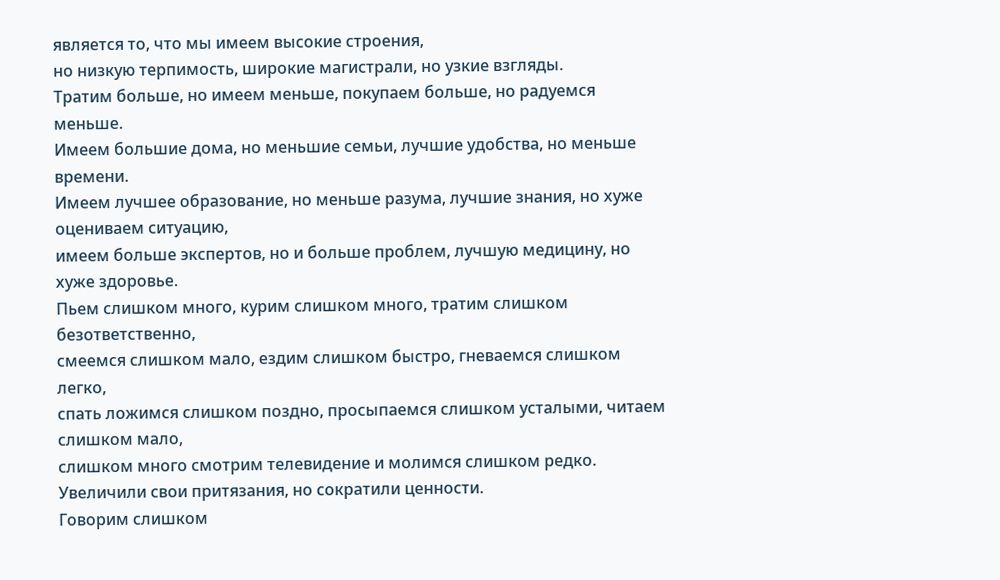является то, что мы имеем высокие строения,
но низкую терпимость, широкие магистрали, но узкие взгляды.
Тратим больше, но имеем меньше, покупаем больше, но радуемся меньше.
Имеем большие дома, но меньшие семьи, лучшие удобства, но меньше времени.
Имеем лучшее образование, но меньше разума, лучшие знания, но хуже оцениваем ситуацию,
имеем больше экспертов, но и больше проблем, лучшую медицину, но хуже здоровье.
Пьем слишком много, курим слишком много, тратим слишком безответственно,
смеемся слишком мало, ездим слишком быстро, гневаемся слишком легко,
спать ложимся слишком поздно, просыпаемся слишком усталыми, читаем слишком мало,
слишком много смотрим телевидение и молимся слишком редко.
Увеличили свои притязания, но сократили ценности.
Говорим слишком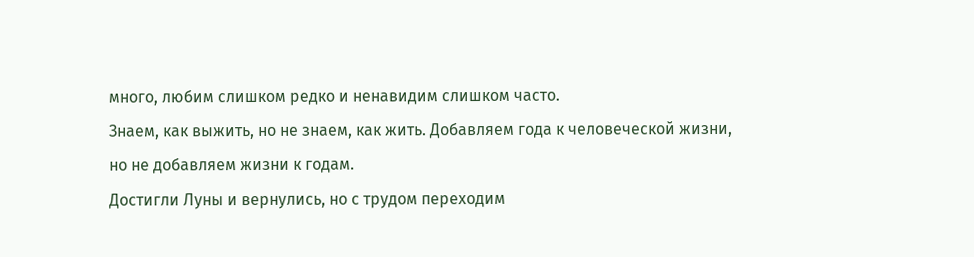много, любим слишком редко и ненавидим слишком часто.
Знаем, как выжить, но не знаем, как жить. Добавляем года к человеческой жизни,
но не добавляем жизни к годам.
Достигли Луны и вернулись, но с трудом переходим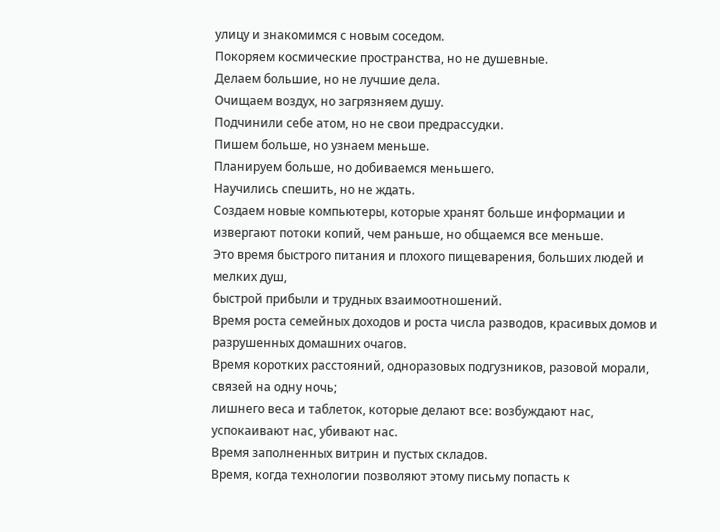улицу и знакомимся с новым соседом.
Покоряем космические пространства, но не душевные.
Делаем большие, но не лучшие дела.
Очищаем воздух, но загрязняем душу.
Подчинили себе атом, но не свои предрассудки.
Пишем больше, но узнаем меньше.
Планируем больше, но добиваемся меньшего.
Научились спешить, но не ждать.
Создаем новые компьютеры, которые хранят больше информации и извергают потоки копий, чем раньше, но общаемся все меньше.
Это время быстрого питания и плохого пищеварения, больших людей и мелких душ,
быстрой прибыли и трудных взаимоотношений.
Время роста семейных доходов и роста числа разводов, красивых домов и разрушенных домашних очагов.
Время коротких расстояний, одноразовых подгузников, разовой морали, связей на одну ночь;
лишнего веса и таблеток, которые делают все: возбуждают нас, успокаивают нас, убивают наc.
Время заполненных витрин и пустых складов.
Время, когда технологии позволяют этому письму попасть к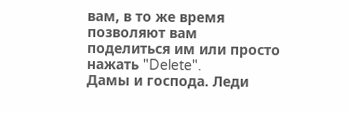вам, в то же время позволяют вам
поделиться им или просто нажать "Delete".
Дамы и господа. Леди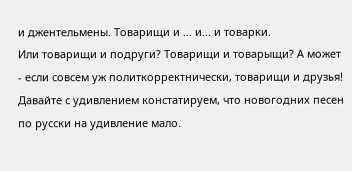и джентельмены. Товарищи и ... и... и товарки.
Или товарищи и подруги? Товарищи и товарыщи? А может - если совсем уж политкорректнически, товарищи и друзья!
Давайте с удивлением констатируем, что новогодних песен по русски на удивление мало.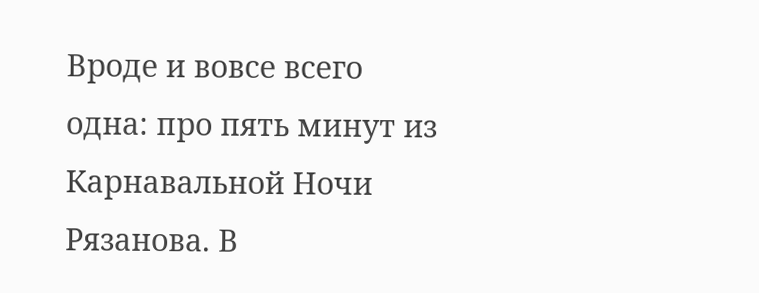Вроде и вовсе всего одна: про пять минут из Карнавальной Ночи Рязанова. В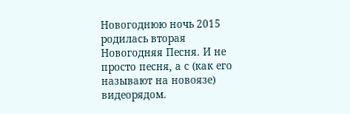Новогоднюю ночь 2015 родилась вторая Новогодняя Песня. И не просто песня, а с (как его называют на новоязе) видеорядом.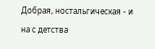Добрая, ностальгическая - и на с детства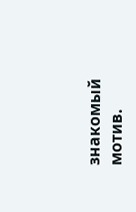знакомый мотив.